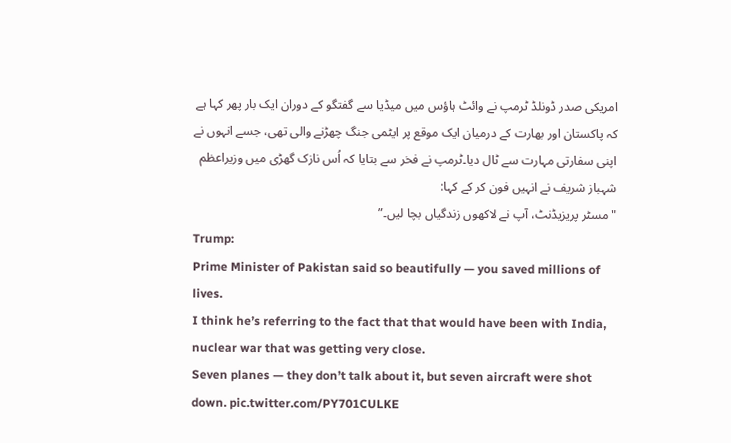امریکی صدر ڈونلڈ ٹرمپ نے وائٹ ہاؤس میں میڈیا سے گفتگو کے دوران ایک بار پھر کہا ہے کہ پاکستان اور بھارت کے درمیان ایک موقع پر ایٹمی جنگ چھڑنے والی تھی، جسے انہوں نے اپنی سفارتی مہارت سے ٹال دیا۔ٹرمپ نے فخر سے بتایا کہ اُس نازک گھڑی میں وزیراعظم شہباز شریف نے انہیں فون کر کے کہا:
"مسٹر پریزیڈنٹ، آپ نے لاکھوں زندگیاں بچا لیں۔”
Trump:
Prime Minister of Pakistan said so beautifully — you saved millions of lives.
I think he’s referring to the fact that that would have been with India, nuclear war that was getting very close.
Seven planes — they don’t talk about it, but seven aircraft were shot down. pic.twitter.com/PY701CULKE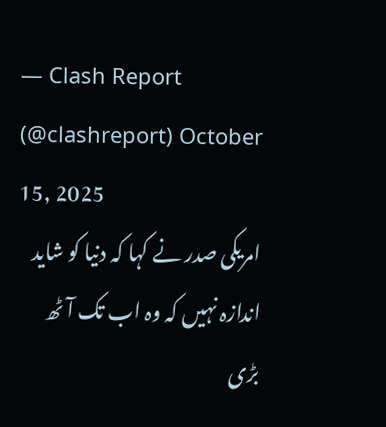— Clash Report (@clashreport) October 15, 2025
امریکی صدر نے کہا کہ دنیا کو شاید اندازہ نہیں کہ وہ اب تک آٹھ بڑی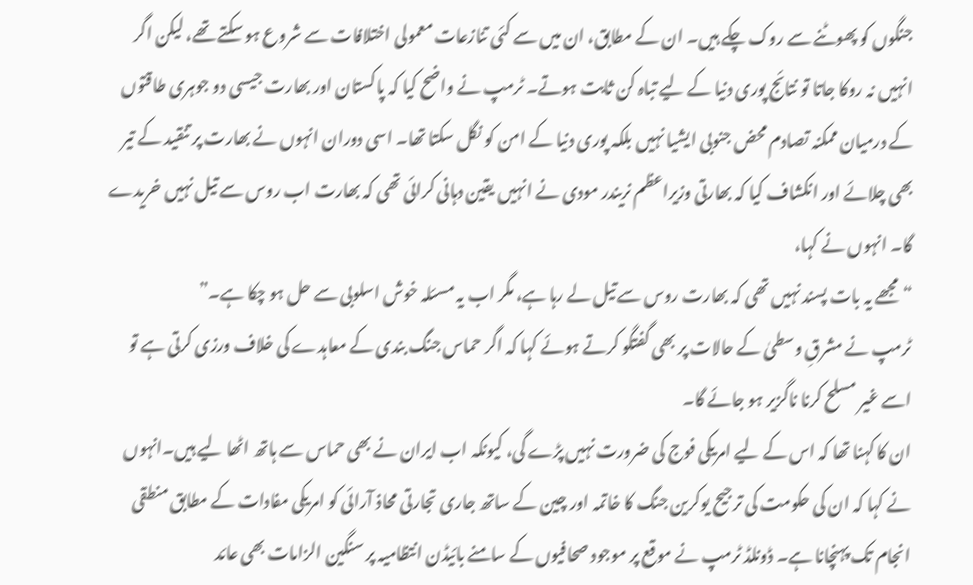جنگوں کو پھوٹنے سے روک چکے ہیں۔ ان کے مطابق، ان میں سے کئی تنازعات معمولی اختلافات سے شروع ہو سکتے تھے، لیکن اگر انہیں نہ روکا جاتا تو نتائج پوری دنیا کے لیے تباہ کن ثابت ہوتے۔ ٹرمپ نے واضح کیا کہ پاکستان اور بھارت جیسی دو جوہری طاقتوں کے درمیان ممکنہ تصادم محض جنوبی ایشیا نہیں بلکہ پوری دنیا کے امن کو نگل سکتا تھا۔ اسی دوران انہوں نے بھارت پر تنقید کے تیر بھی چلائے اور انکشاف کیا کہ بھارتی وزیراعظم نریندر مودی نے انہیں یقین دہانی کرائی تھی کہ بھارت اب روس سے تیل نہیں خریدے گا۔ انہوں نے کہا،
“مجھے یہ بات پسند نہیں تھی کہ بھارت روس سے تیل لے رہا ہے، مگر اب یہ مسئلہ خوش اسلوبی سے حل ہو چکا ہے۔”
ٹرمپ نے مشرقِ وسطیٰ کے حالات پر بھی گفتگو کرتے ہوئے کہا کہ اگر حماس جنگ بندی کے معاہدے کی خلاف ورزی کرتی ہے تو اسے غیر مسلح کرنا ناگزیر ہو جائے گا۔
ان کا کہنا تھا کہ اس کے لیے امریکی فوج کی ضرورت نہیں پڑے گی، کیونکہ اب ایران نے بھی حماس سے ہاتھ اٹھا لیے ہیں۔انہوں نے کہا کہ ان کی حکومت کی ترجیح یوکرین جنگ کا خاتمہ اور چین کے ساتھ جاری تجارتی محاذ آرائی کو امریکی مفادات کے مطابق منطقی انجام تک پہنچانا ہے۔ ڈونلڈ ٹرمپ نے موقع پر موجود صحافیوں کے سامنے بائیڈن انتظامیہ پر سنگین الزامات بھی عائد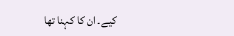کیے۔ ان کا کہنا تھا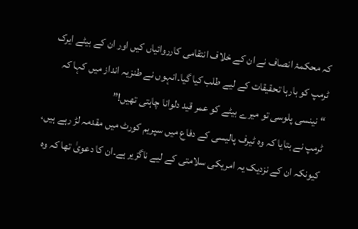کہ محکمۂ انصاف نے ان کے خلاف انتقامی کارروائیاں کیں اور ان کے بیٹے ایرک ٹرمپ کو بارہا تحقیقات کے لیے طلب کیا گیا۔انہوں نے طنزیہ انداز میں کہا کہ
“نینسی پلوسی تو میرے بیٹے کو عمر قید دلوانا چاہتی تھیں!”
ٹرمپ نے بتایا کہ وہ ٹیرف پالیسی کے دفاع میں سپریم کورٹ میں مقدمہ لڑ رہے ہیں، کیونکہ ان کے نزدیک یہ امریکی سلامتی کے لیے ناگزیر ہے۔ان کا دعویٰ تھا کہ وہ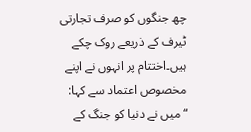چھ جنگوں کو صرف تجارتی ٹیرف کے ذریعے روک چکے ہیں۔اختتام پر انہوں نے اپنے مخصوص اعتماد سے کہا:
“میں نے دنیا کو جنگ کے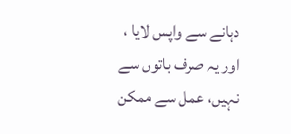دہانے سے واپس لایا ، اور یہ صرف باتوں سے نہیں، عمل سے ممکن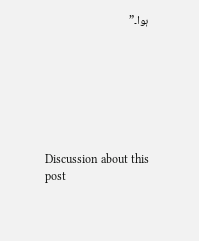ہوا۔”







Discussion about this post